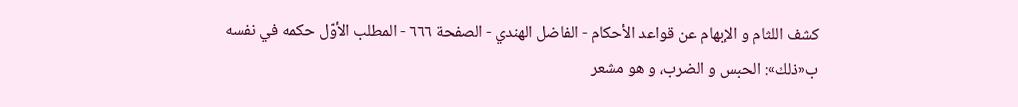كشف اللثام و الإبهام عن قواعد الأحكام - الفاضل الهندي - الصفحة ٦٦٦ - المطلب الأوّل حكمه في نفسه
ب«ذلك»: الحبس و الضرب، و هو مشعر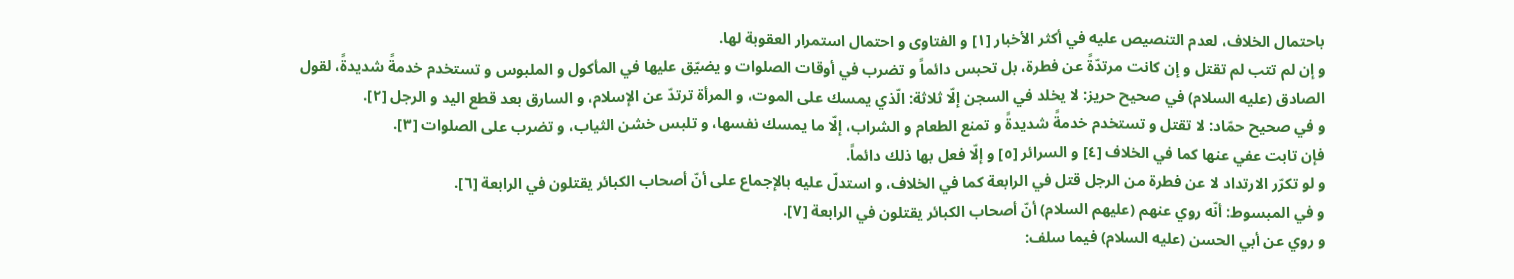باحتمال الخلاف، لعدم التنصيص عليه في أكثر الأخبار [١] و الفتاوى و احتمال استمرار العقوبة لها.
و إن لم تتب لم تقتل و إن كانت مرتدّةً عن فطرة، بل تحبس دائماً و تضرب في أوقات الصلوات و يضيّق عليها في المأكول و الملبوس و تستخدم خدمةً شديدةً، لقول الصادق (عليه السلام) في صحيح حريز: لا يخلد في السجن إلّا ثلاثة: الّذي يمسك على الموت، و المرأة ترتدّ عن الإسلام، و السارق بعد قطع اليد و الرجل [٢].
و في صحيح حمّاد: لا تقتل و تستخدم خدمةً شديدةً و تمنع الطعام و الشراب، إلّا ما يمسك نفسها، و تلبس خشن الثياب، و تضرب على الصلوات [٣].
فإن تابت عفي عنها كما في الخلاف [٤] و السرائر [٥] و إلّا فعل بها ذلك دائماً.
و لو تكرّر الارتداد لا عن فطرة من الرجل قتل في الرابعة كما في الخلاف، و استدلّ عليه بالإجماع على أنّ أصحاب الكبائر يقتلون في الرابعة [٦].
و في المبسوط: أنّه روي عنهم (عليهم السلام) أنّ أصحاب الكبائر يقتلون في الرابعة [٧].
و روي عن أبي الحسن (عليه السلام) فيما سلف: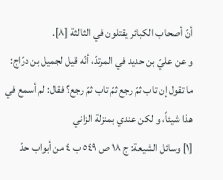أنّ أصحاب الكبائر يقتلون في الثالثة [٨].
و عن عليّ بن حديد في المرتدّ، أنّه قيل لجميل بن درّاج: ما تقول إن تاب ثمّ رجع ثمّ تاب ثمّ رجع؟ فقال: لم أسمع في هذا شيئاً، و لكن عندي بمنزلة الزاني
[١] وسائل الشيعة: ج ١٨ ص ٥٤٩ ب ٤ من أبواب حدّ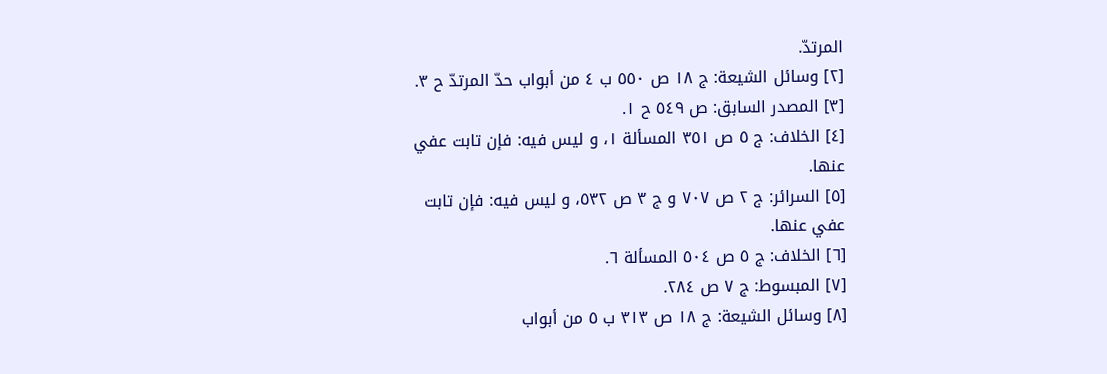المرتدّ.
[٢] وسائل الشيعة: ج ١٨ ص ٥٥٠ ب ٤ من أبواب حدّ المرتدّ ح ٣.
[٣] المصدر السابق: ص ٥٤٩ ح ١.
[٤] الخلاف: ج ٥ ص ٣٥١ المسألة ١، و ليس فيه: فإن تابت عفي عنها.
[٥] السرائر: ج ٢ ص ٧٠٧ و ج ٣ ص ٥٣٢، و ليس فيه: فإن تابت عفي عنها.
[٦] الخلاف: ج ٥ ص ٥٠٤ المسألة ٦.
[٧] المبسوط: ج ٧ ص ٢٨٤.
[٨] وسائل الشيعة: ج ١٨ ص ٣١٣ ب ٥ من أبواب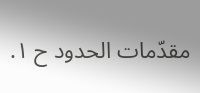مقدّمات الحدود ح ١.